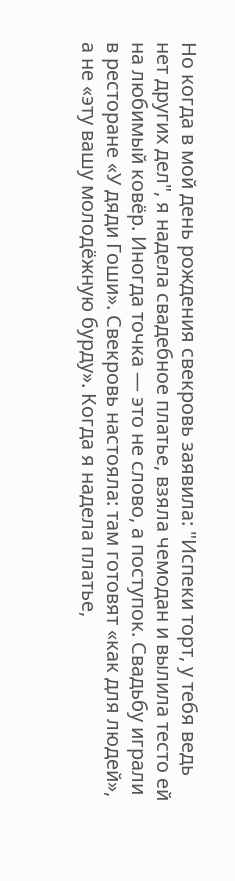Но когда в мой день рождения свекровь заявила: "Испеки торт, у тебя ведь нет других дел", я надела свадебное платье, взяла чемодан и вылила тесто ей на любимый ковёр. Иногда точка — это не слово, а поступок. Свадьбу играли в ресторане «У дяди Гоши». Свекровь настояла: там готовят «как для людей», а не «эту вашу молодёжную бурду». Когда я надела платье,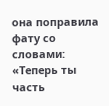она поправила фату со словами: «Теперь ты часть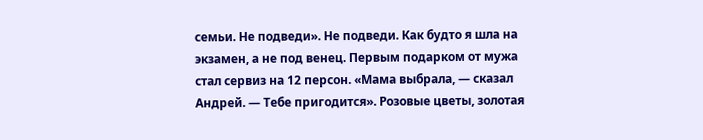семьи. Не подведи». Не подведи. Как будто я шла на экзамен, а не под венец. Первым подарком от мужа стал сервиз на 12 персон. «Мама выбрала, — сказал Андрей. — Тебе пригодится». Розовые цветы, золотая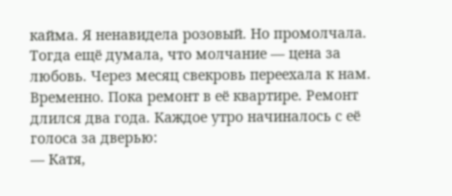кайма. Я ненавидела розовый. Но промолчала. Тогда ещё думала, что молчание — цена за любовь. Через месяц свекровь переехала к нам. Временно. Пока ремонт в её квартире. Ремонт длился два года. Каждое утро начиналось с её голоса за дверью:
— Катя,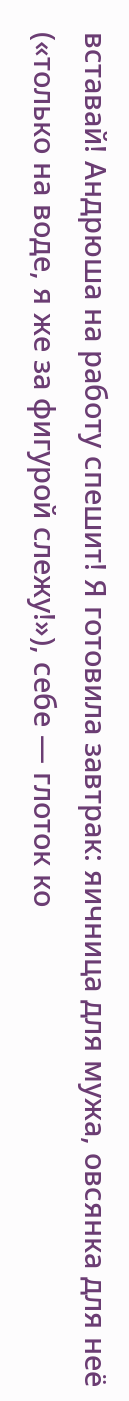вставай! Андрюша на работу спешит! Я готовила завтрак: яичница для мужа, овсянка для неё («только на воде, я же за фигурой слежу!»), себе — глоток ко